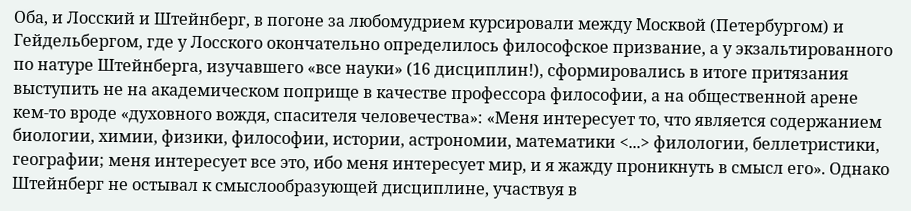Оба, и Лосский и Штейнберг, в погоне за любомудрием курсировали между Москвой (Петербургом) и Гейдельбергом, где у Лосского окончательно определилось философское призвание, а у экзальтированного по натуре Штейнберга, изучавшего «все науки» (16 дисциплин!), сформировались в итоге притязания выступить не на академическом поприще в качестве профессора философии, а на общественной арене кем-то вроде «духовного вождя, спасителя человечества»: «Меня интересует то, что является содержанием биологии, химии, физики, философии, истории, астрономии, математики <...> филологии, беллетристики, географии; меня интересует все это, ибо меня интересует мир, и я жажду проникнуть в смысл его». Однако Штейнберг не остывал к смыслообразующей дисциплине, участвуя в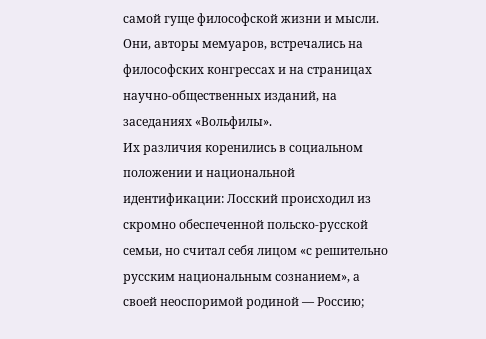самой гуще философской жизни и мысли. Они, авторы мемуаров, встречались на философских конгрессах и на страницах научно-общественных изданий, на заседаниях «Вольфилы».
Их различия коренились в социальном положении и национальной идентификации: Лосский происходил из скромно обеспеченной польско-русской семьи, но считал себя лицом «с решительно русским национальным сознанием», а своей неоспоримой родиной — Россию;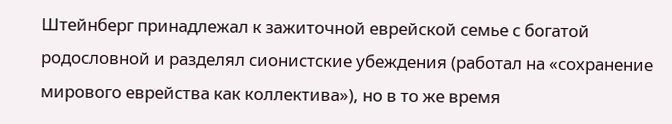Штейнберг принадлежал к зажиточной еврейской семье с богатой родословной и разделял сионистские убеждения (работал на «сохранение мирового еврейства как коллектива»), но в то же время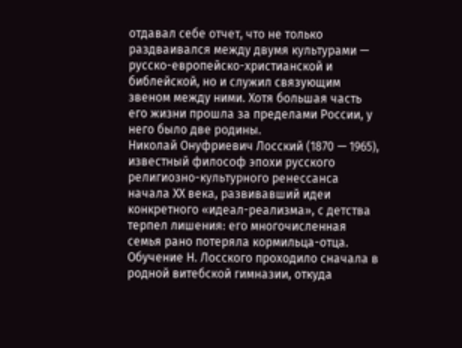отдавал себе отчет, что не только раздваивался между двумя культурами — русско-европейско-христианской и библейской, но и служил связующим звеном между ними. Хотя большая часть его жизни прошла за пределами России, у него было две родины.
Николай Онуфриевич Лосский (1870 — 1965), известный философ эпохи русского религиозно-культурного ренессанса начала ХХ века, развивавший идеи конкретного «идеал-реализма», с детства терпел лишения: его многочисленная семья рано потеряла кормильца-отца. Обучение Н. Лосского проходило сначала в родной витебской гимназии, откуда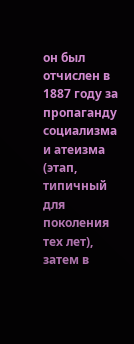он был отчислен в 1887 году за пропаганду социализма и атеизма (этап, типичный для поколения тех лет), затем в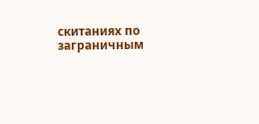скитаниях по заграничным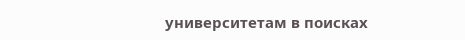университетам в поисках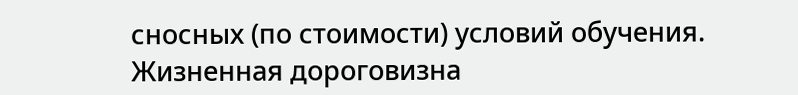сносных (по стоимости) условий обучения. Жизненная дороговизна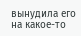вынудила его на какое-то